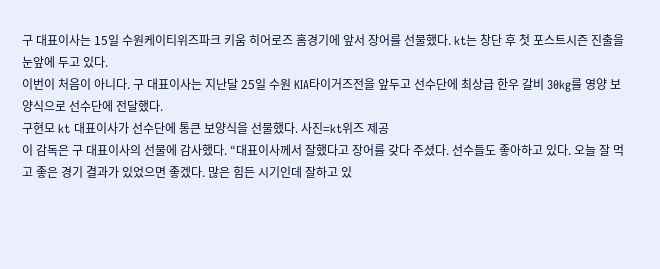구 대표이사는 15일 수원케이티위즈파크 키움 히어로즈 홈경기에 앞서 장어를 선물했다. kt는 창단 후 첫 포스트시즌 진출을 눈앞에 두고 있다.
이번이 처음이 아니다. 구 대표이사는 지난달 25일 수원 KIA타이거즈전을 앞두고 선수단에 최상급 한우 갈비 30kg를 영양 보양식으로 선수단에 전달했다.
구현모 kt 대표이사가 선수단에 통큰 보양식을 선물했다. 사진=kt위즈 제공
이 감독은 구 대표이사의 선물에 감사했다. “대표이사께서 잘했다고 장어를 갖다 주셨다. 선수들도 좋아하고 있다. 오늘 잘 먹고 좋은 경기 결과가 있었으면 좋겠다. 많은 힘든 시기인데 잘하고 있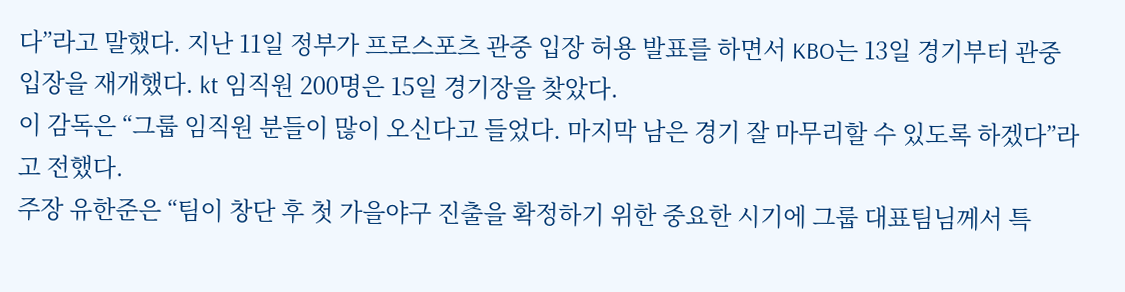다”라고 말했다. 지난 11일 정부가 프로스포츠 관중 입장 허용 발표를 하면서 KBO는 13일 경기부터 관중 입장을 재개했다. kt 임직원 200명은 15일 경기장을 찾았다.
이 감독은 “그룹 임직원 분들이 많이 오신다고 들었다. 마지막 남은 경기 잘 마무리할 수 있도록 하겠다”라고 전했다.
주장 유한준은 “팀이 창단 후 첫 가을야구 진출을 확정하기 위한 중요한 시기에 그룹 대표팀님께서 특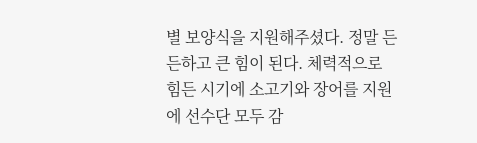별 보양식을 지원해주셨다. 정말 든든하고 큰 힘이 된다. 체력적으로 힘든 시기에 소고기와 장어를 지원에 선수단 모두 감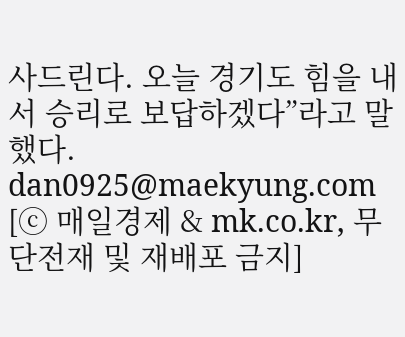사드린다. 오늘 경기도 힘을 내서 승리로 보답하겠다”라고 말했다. dan0925@maekyung.com [ⓒ 매일경제 & mk.co.kr, 무단전재 및 재배포 금지]